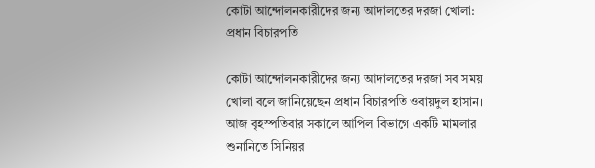কোটা আন্দোলনকারীদের জন্য আদালতের দরজা খোলা: প্রধান বিচারপতি

কোটা আন্দোলনকারীদের জন্য আদালতের দরজা সব সময় খোলা বলে জানিয়েছেন প্রধান বিচারপতি ওবায়দুল হাসান। আজ বৃহস্পতিবার সকালে আপিল বিভাগে একটি মামলার শুনানিতে সিনিয়র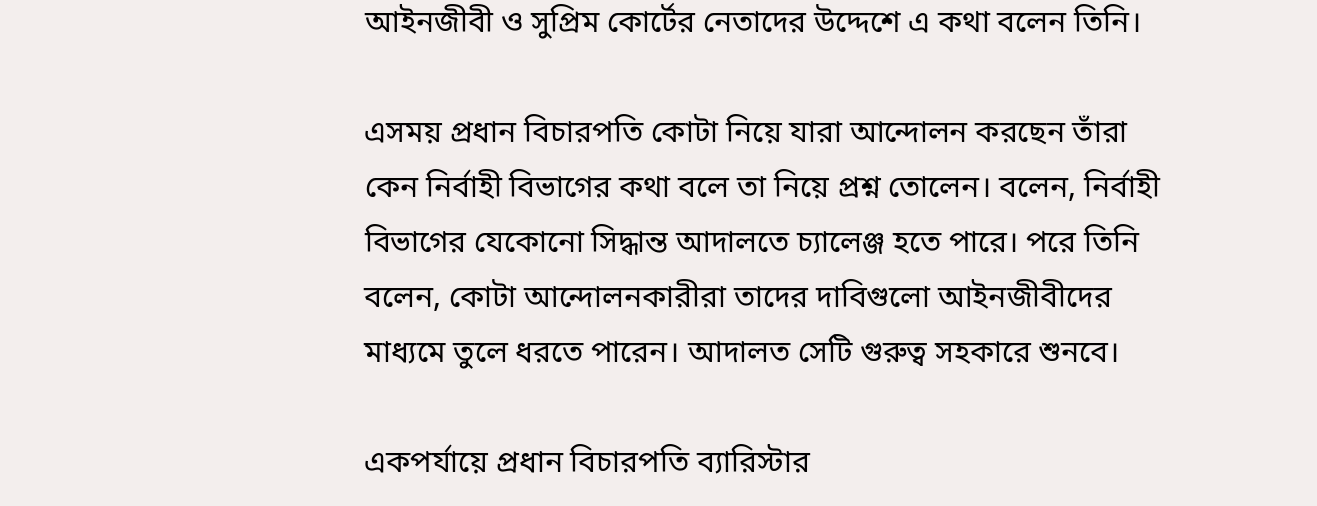আইনজীবী ও সুপ্রিম কোর্টের নেতাদের উদ্দেশে এ কথা বলেন তিনি।

এসময় প্রধান বিচারপতি কোটা নিয়ে যারা আন্দোলন করছেন তাঁরা কেন নির্বাহী বিভাগের কথা বলে তা নিয়ে প্রশ্ন তোলেন। বলেন, নির্বাহী বিভাগের যেকোনো সিদ্ধান্ত আদালতে চ্যালেঞ্জ হতে পারে। পরে তিনি বলেন, কোটা আন্দোলনকারীরা তাদের দাবিগুলো আইনজীবীদের মাধ্যমে তুলে ধরতে পারেন। আদালত সেটি গুরুত্ব সহকারে শুনবে।

একপর্যায়ে প্রধান বিচারপতি ব্যারিস্টার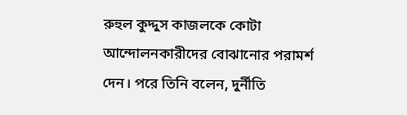রুহুল কুদ্দুস কাজলকে কোটা আন্দোলনকারীদের বোঝানোর পরামর্শ দেন। পরে তিনি বলেন, দুর্নীতি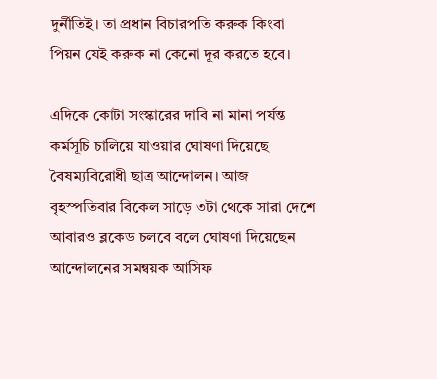দুর্নীতিই। তা প্রধান বিচারপতি করুক কিংবা পিয়ন যেই করুক না কেনো দূর করতে হবে।

এদিকে কোটা সংস্কারের দাবি না মানা পর্যন্ত কর্মসূচি চালিয়ে যাওয়ার ঘোষণা দিয়েছে বৈষম্যবিরোধী ছাত্র আন্দোলন। আজ বৃহস্পতিবার বিকেল সাড়ে ৩টা থেকে সারা দেশে আবারও ব্লকেড চলবে বলে ঘোষণা দিয়েছেন আন্দোলনের সমন্বয়ক আসিফ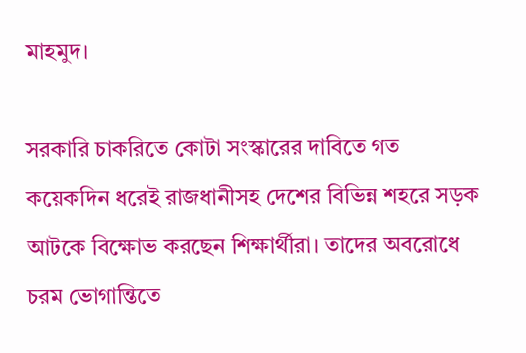মাহমুদ।

সরকারি চাকরিতে কোটা সংস্কারের দাবিতে গত কয়েকদিন ধরেই রাজধানীসহ দেশের বিভিন্ন শহরে সড়ক আটকে বিক্ষোভ করছেন শিক্ষার্থীরা। তাদের অবরোধে চরম ভোগান্তিতে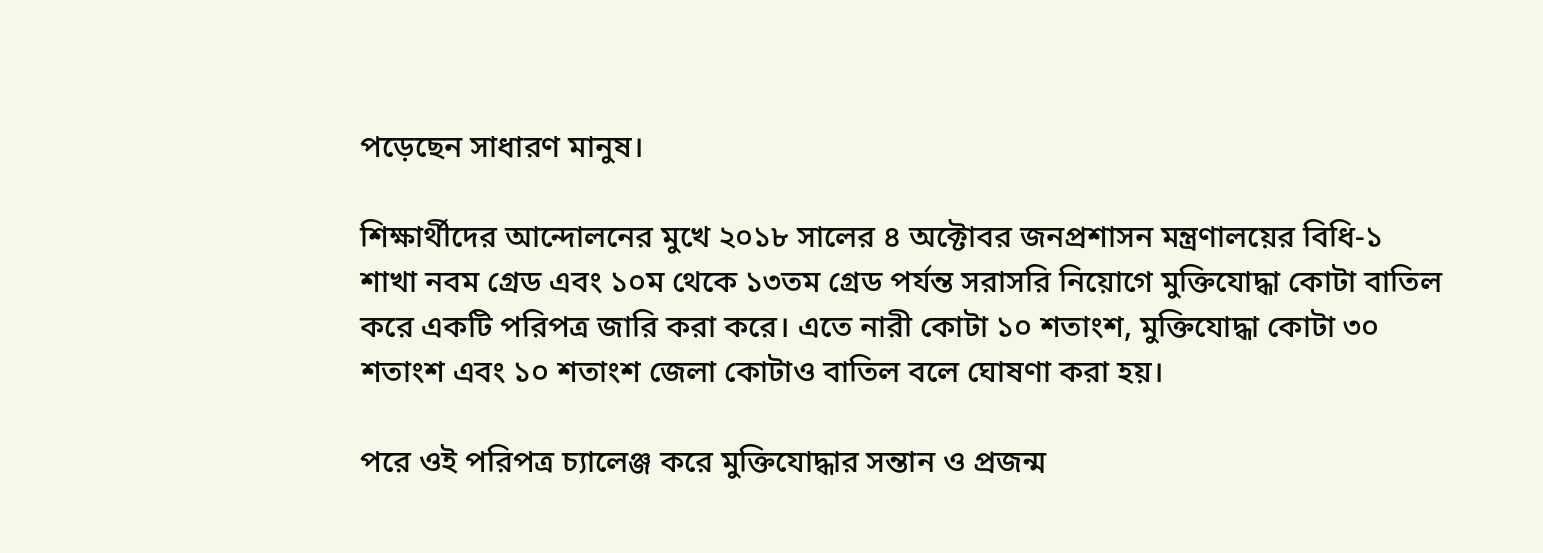পড়েছেন সাধারণ মানুষ।

শিক্ষার্থীদের আন্দোলনের মুখে ২০১৮ সালের ৪ অক্টোবর জনপ্রশাসন মন্ত্রণালয়ের বিধি-১ শাখা নবম গ্রেড এবং ১০ম থেকে ১৩তম গ্রেড পর্যন্ত সরাসরি নিয়োগে মুক্তিযোদ্ধা কোটা বাতিল করে একটি পরিপত্র জারি করা করে। এতে নারী কোটা ১০ শতাংশ, মুক্তিযোদ্ধা কোটা ৩০ শতাংশ এবং ১০ শতাংশ জেলা কোটাও বাতিল বলে ঘোষণা করা হয়।

পরে ওই পরিপত্র চ্যালেঞ্জ করে মুক্তিযোদ্ধার সন্তান ও প্রজন্ম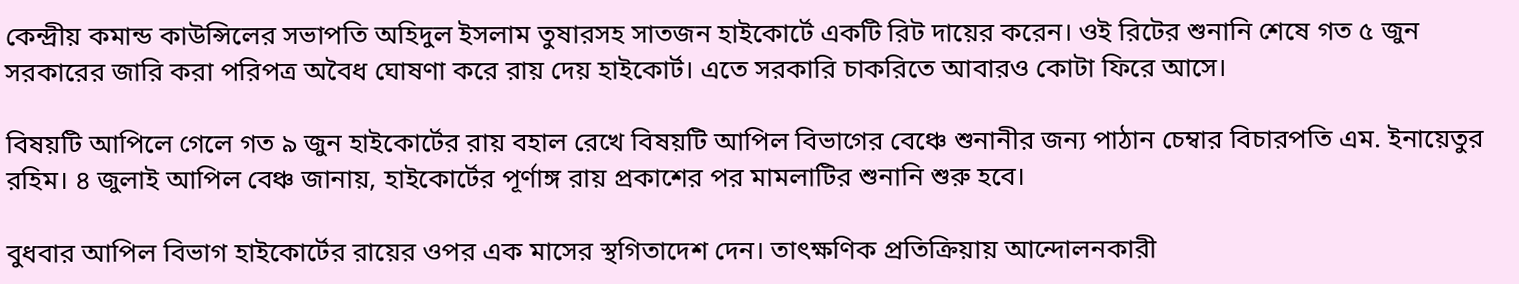কেন্দ্রীয় কমান্ড কাউন্সিলের সভাপতি অহিদুল ইসলাম তুষারসহ সাতজন হাইকোর্টে একটি রিট দায়ের করেন। ওই রিটের শুনানি শেষে গত ৫ জুন সরকারের জারি করা পরিপত্র অবৈধ ঘোষণা করে রায় দেয় হাইকোর্ট। এতে সরকারি চাকরিতে আবারও কোটা ফিরে আসে।

বিষয়টি আপিলে গেলে গত ৯ জুন হাইকোর্টের রায় বহাল রেখে বিষয়টি আপিল বিভাগের বেঞ্চে শুনানীর জন্য পাঠান চেম্বার বিচারপতি এম. ইনায়েতুর রহিম। ৪ জুলাই আপিল বেঞ্চ জানায়, হাইকোর্টের পূর্ণাঙ্গ রায় প্রকাশের পর মামলাটির শুনানি শুরু হবে।

বুধবার আপিল বিভাগ হাইকোর্টের রায়ের ওপর এক মাসের স্থগিতাদেশ দেন। তাৎক্ষণিক প্রতিক্রিয়ায় আন্দোলনকারী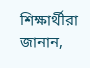শিক্ষার্থীরা জানান,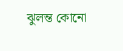ঝুলন্ত কোনো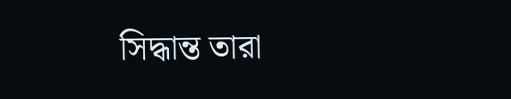সিদ্ধান্ত তারা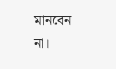মানবেন না।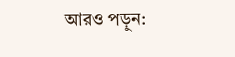আরও পড়ুন: